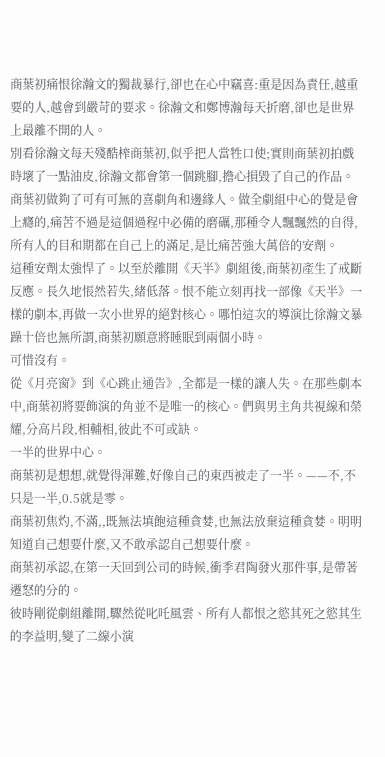商葉初痛恨徐瀚文的獨裁暴行,卻也在心中竊喜:重是因為責任,越重要的人,越會到嚴苛的要求。徐瀚文和鄭博瀚每天折磨,卻也是世界上最離不開的人。
別看徐瀚文每天殘酷榨商葉初,似乎把人當牲口使;實則商葉初拍戲時壞了一點油皮,徐瀚文都會第一個跳腳,擔心損毀了自己的作品。
商葉初做夠了可有可無的喜劇角和邊緣人。做全劇組中心的覺是會上癮的,痛苦不過是這個過程中必備的磨礪,那種令人飄飄然的自得,所有人的目和期都在自己上的滿足,是比痛苦強大萬倍的安劑。
這種安劑太強悍了。以至於離開《天半》劇組後,商葉初產生了戒斷反應。長久地悵然若失,緒低落。恨不能立刻再找一部像《天半》一樣的劇本,再做一次小世界的絕對核心。哪怕這次的導演比徐瀚文暴躁十倍也無所謂,商葉初願意將睡眠到兩個小時。
可惜沒有。
從《月亮窗》到《心跳止通告》,全都是一樣的讓人失。在那些劇本中,商葉初將要飾演的角並不是唯一的核心。們與男主角共視線和榮耀,分高片段,相輔相,彼此不可或缺。
一半的世界中心。
商葉初是想想,就覺得渾難,好像自己的東西被走了一半。——不,不只是一半,0.5就是零。
商葉初焦灼,不滿,,既無法填飽這種貪婪,也無法放棄這種貪婪。明明知道自己想要什麼,又不敢承認自己想要什麼。
商葉初承認,在第一天回到公司的時候,衝季君陶發火那件事,是帶著遷怒的分的。
彼時剛從劇組離開,驟然從叱吒風雲、所有人都恨之慾其死之慾其生的李益明,變了二線小演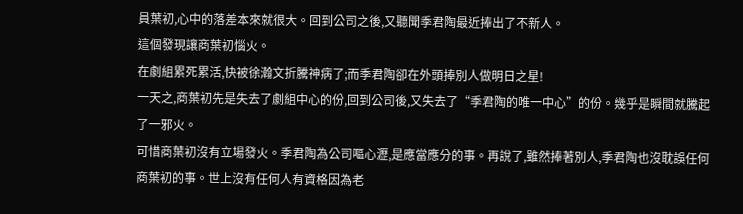員葉初,心中的落差本來就很大。回到公司之後,又聽聞季君陶最近捧出了不新人。
這個發現讓商葉初惱火。
在劇組累死累活,快被徐瀚文折騰神病了;而季君陶卻在外頭捧別人做明日之星!
一天之,商葉初先是失去了劇組中心的份,回到公司後,又失去了“季君陶的唯一中心”的份。幾乎是瞬間就騰起了一邪火。
可惜商葉初沒有立場發火。季君陶為公司嘔心瀝,是應當應分的事。再說了,雖然捧著別人,季君陶也沒耽誤任何商葉初的事。世上沒有任何人有資格因為老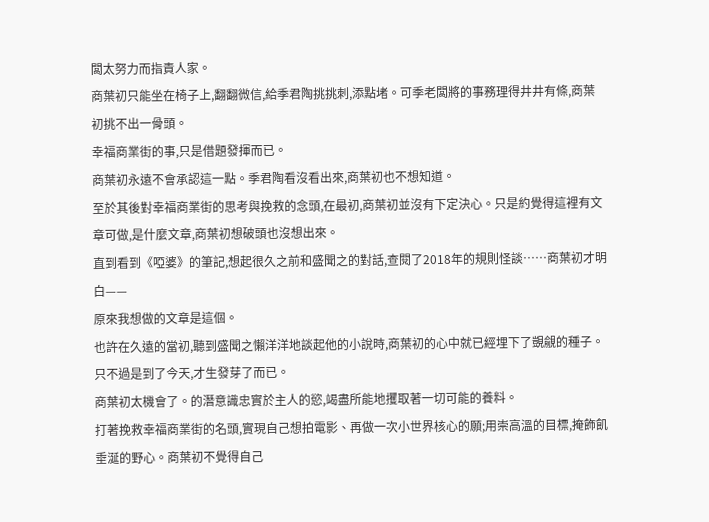闆太努力而指責人家。
商葉初只能坐在椅子上,翻翻微信,給季君陶挑挑刺,添點堵。可季老闆將的事務理得井井有條,商葉初挑不出一骨頭。
幸福商業街的事,只是借題發揮而已。
商葉初永遠不會承認這一點。季君陶看沒看出來,商葉初也不想知道。
至於其後對幸福商業街的思考與挽救的念頭,在最初,商葉初並沒有下定決心。只是約覺得這裡有文章可做,是什麼文章,商葉初想破頭也沒想出來。
直到看到《啞婆》的筆記,想起很久之前和盛聞之的對話,查閱了2018年的規則怪談……商葉初才明白——
原來我想做的文章是這個。
也許在久遠的當初,聽到盛聞之懶洋洋地談起他的小說時,商葉初的心中就已經埋下了覬覦的種子。只不過是到了今天,才生發芽了而已。
商葉初太機會了。的潛意識忠實於主人的慾,竭盡所能地攫取著一切可能的養料。
打著挽救幸福商業街的名頭,實現自己想拍電影、再做一次小世界核心的願;用崇高溫的目標,掩飾飢垂涎的野心。商葉初不覺得自己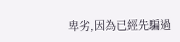卑劣,因為已經先騙過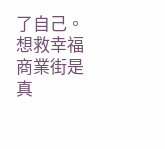了自己。
想救幸福商業街是真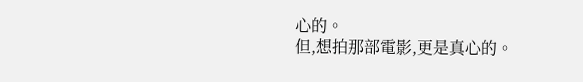心的。
但,想拍那部電影,更是真心的。